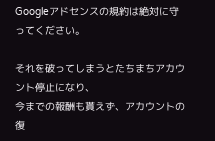Googleアドセンスの規約は絶対に守ってください。

それを破ってしまうとたちまちアカウント停止になり、
今までの報酬も貰えず、アカウントの復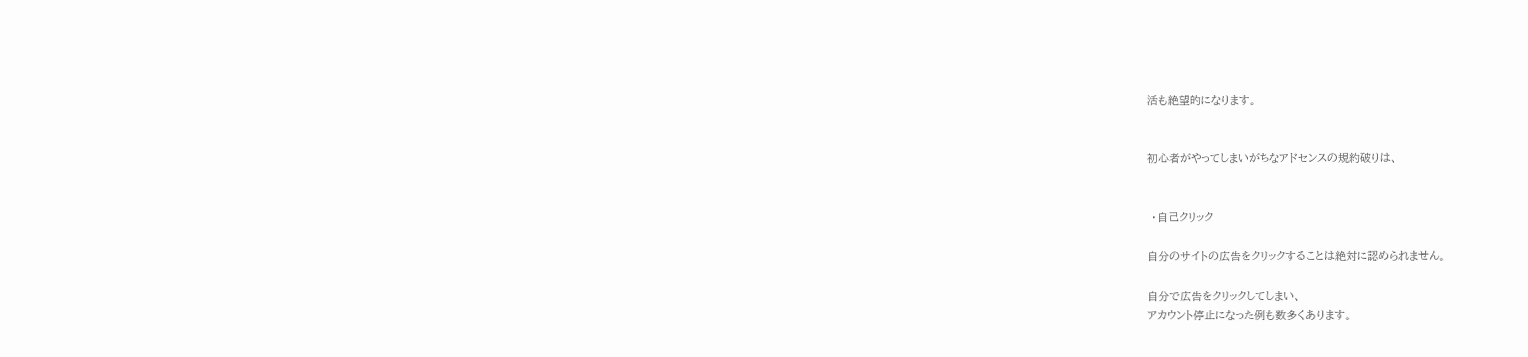活も絶望的になります。


初心者がやってしまいがちなアドセンスの規約破りは、


 ・自己クリック

自分のサイトの広告をクリックすることは絶対に認められません。

自分で広告をクリックしてしまい、
アカウント停止になった例も数多くあります。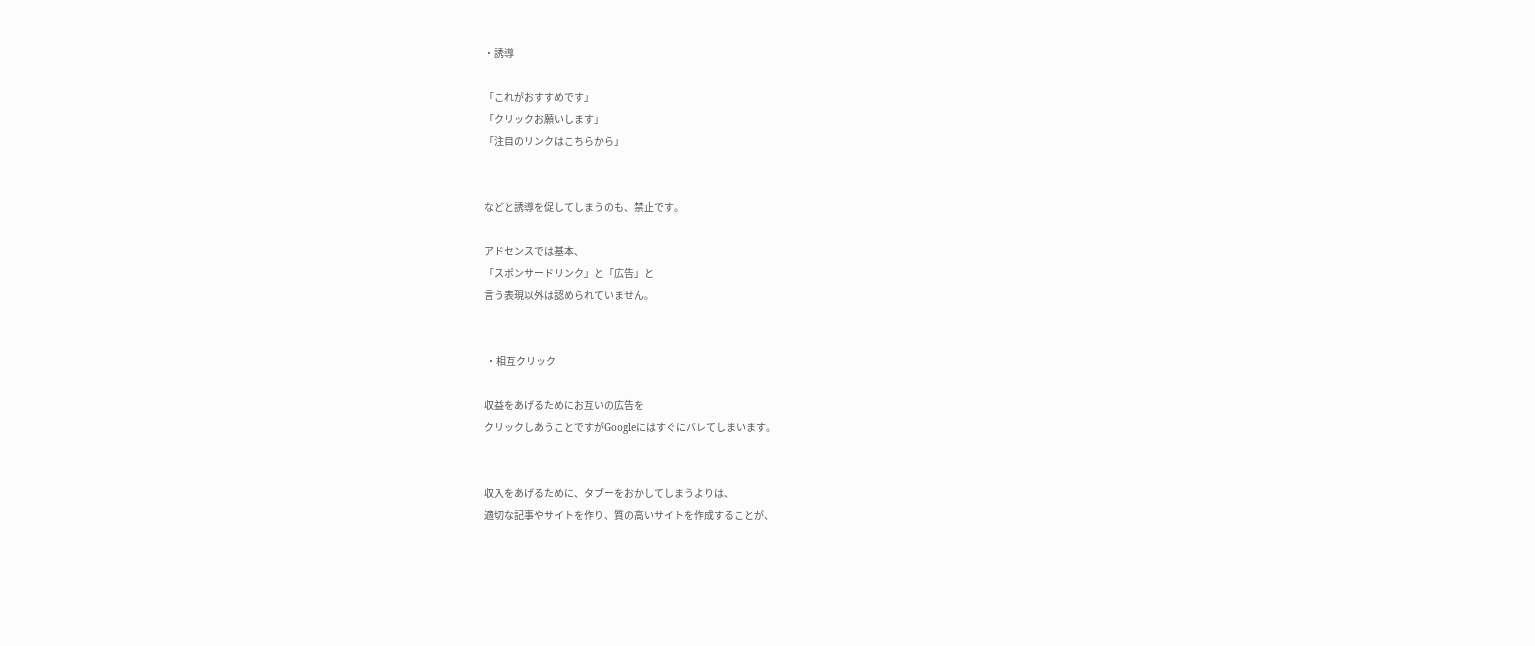・誘導

「これがおすすめです」
「クリックお願いします」
「注目のリンクはこちらから」


などと誘導を促してしまうのも、禁止です。

アドセンスでは基本、
「スポンサードリンク」と「広告」と
言う表現以外は認められていません。


 ・相互クリック

収益をあげるためにお互いの広告を
クリックしあうことですがGoogleにはすぐにバレてしまいます。


収入をあげるために、タブーをおかしてしまうよりは、
適切な記事やサイトを作り、質の高いサイトを作成することが、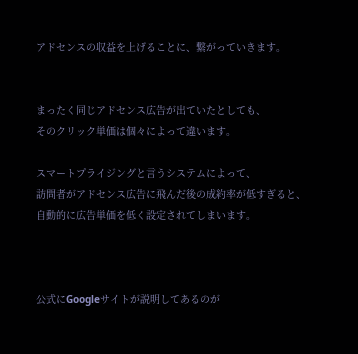アドセンスの収益を上げることに、繋がっていきます。


まったく同じアドセンス広告が出ていたとしても、
そのクリック単価は個々によって違います。

スマートプライジングと言うシステムによって、
訪問者がアドセンス広告に飛んだ後の成約率が低すぎると、
自動的に広告単価を低く設定されてしまいます。



公式にGoogleサイトが説明してあるのが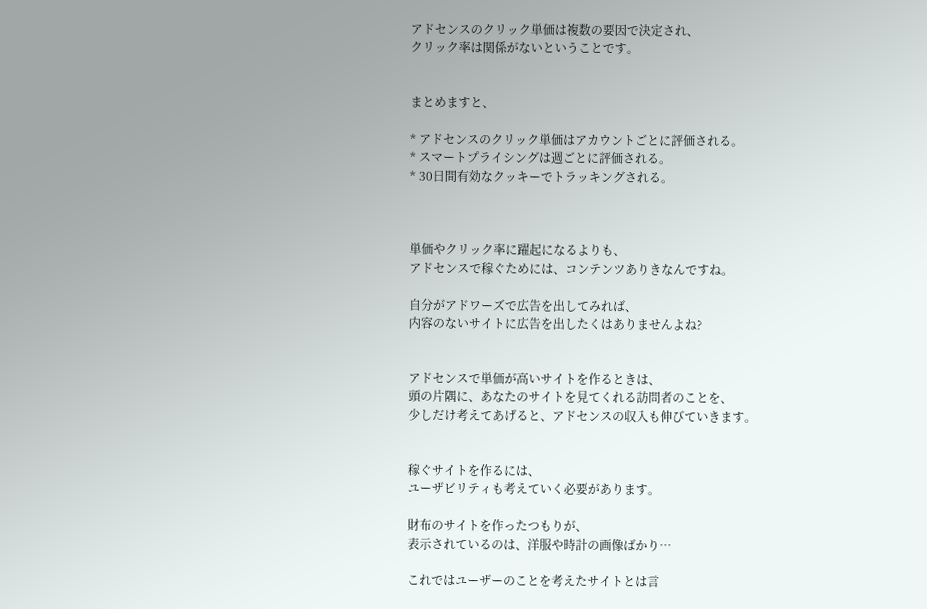アドセンスのクリック単価は複数の要因で決定され、
クリック率は関係がないということです。


まとめますと、

* アドセンスのクリック単価はアカウントごとに評価される。
* スマートプライシングは週ごとに評価される。
* 30日間有効なクッキーでトラッキングされる。



単価やクリック率に躍起になるよりも、
アドセンスで稼ぐためには、コンテンツありきなんですね。

自分がアドワーズで広告を出してみれば、
内容のないサイトに広告を出したくはありませんよね?


アドセンスで単価が高いサイトを作るときは、
頭の片隅に、あなたのサイトを見てくれる訪問者のことを、
少しだけ考えてあげると、アドセンスの収入も伸びていきます。


稼ぐサイトを作るには、
ユーザビリティも考えていく必要があります。

財布のサイトを作ったつもりが、
表示されているのは、洋服や時計の画像ばかり…

これではユーザーのことを考えたサイトとは言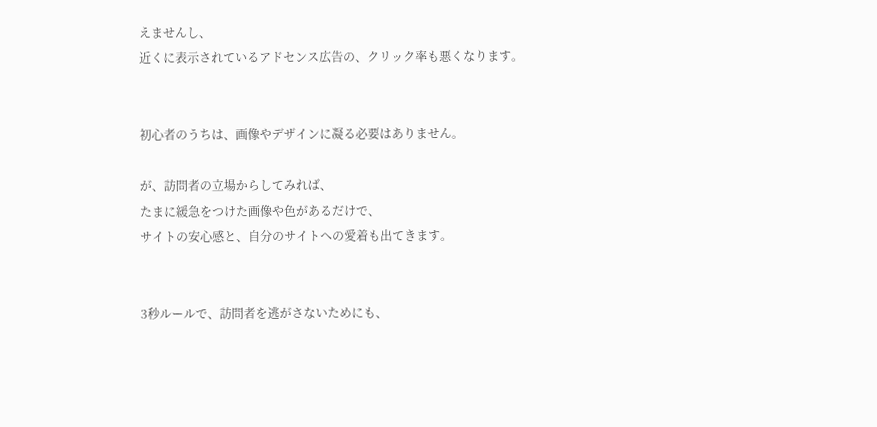えませんし、
近くに表示されているアドセンス広告の、クリック率も悪くなります。


初心者のうちは、画像やデザインに凝る必要はありません。

が、訪問者の立場からしてみれば、
たまに緩急をつけた画像や色があるだけで、
サイトの安心感と、自分のサイトへの愛着も出てきます。


3秒ルールで、訪問者を逃がさないためにも、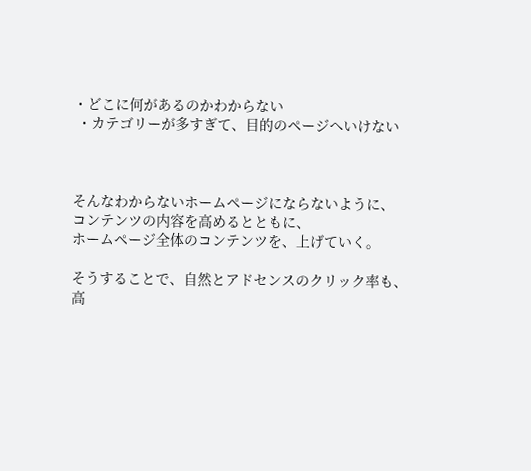・どこに何があるのかわからない
 ・カテゴリーが多すぎて、目的のページへいけない



そんなわからないホームページにならないように、
コンテンツの内容を高めるとともに、
ホームページ全体のコンテンツを、上げていく。

そうすることで、自然とアドセンスのクリック率も、
高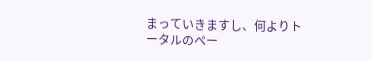まっていきますし、何よりトータルのペー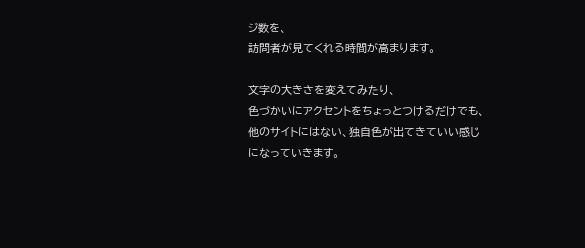ジ数を、
訪問者が見てくれる時間が高まります。

文字の大きさを変えてみたり、
色づかいにアクセントをちょっとつけるだけでも、
他のサイトにはない、独自色が出てきていい感じになっていきます。